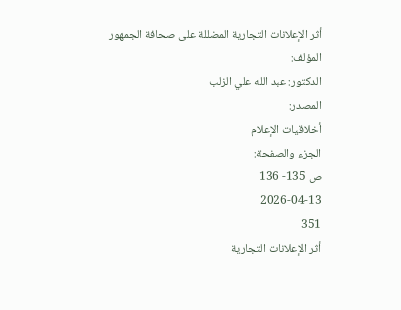أثر الإعلانات التجارية المضللة على صحافة الجمهور
المؤلف:
الدكتور: عبد الله علي الزلب
المصدر:
أخلاقيات الإعلام
الجزء والصفحة:
ص 135- 136
2026-04-13
351
أثر الإعلانات التجارية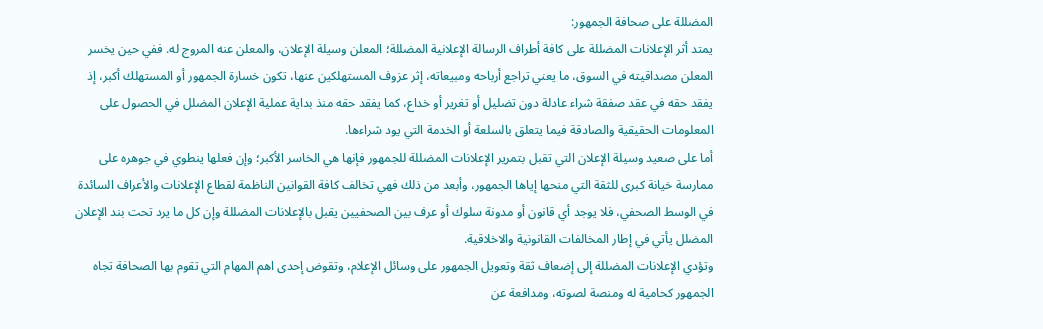المضللة على صحافة الجمهور:
يمتد أثر الإعلانات المضللة على كافة أطراف الرسالة الإعلانية المضللة؛ المعلن وسيلة الإعلان، والمعلن عنه المروج له. ففي حين يخسر المعلن مصداقيته في السوق، ما يعني تراجع أرباحه ومبيعاته، إثر عزوف المستهلكين عنها، تكون خسارة الجمهور أو المستهلك أكبر، إذ يفقد حقه في عقد صفقة شراء عادلة دون تضليل أو تغرير أو خداع، كما يفقد حقه منذ بداية عملية الإعلان المضلل في الحصول على المعلومات الحقيقية والصادقة فيما يتعلق بالسلعة أو الخدمة التي يود شراءها.
أما على صعيد وسيلة الإعلان التي تقبل بتمرير الإعلانات المضللة للجمهور فإنها هي الخاسر الأكبر؛ وإن فعلها ينطوي في جوهره على ممارسة خيانة كبرى للثقة التي منحها إياها الجمهور، وأبعد من ذلك فهي تخالف كافة القوانين الناظمة لقطاع الإعلانات والأعراف السائدة في الوسط الصحفي، فلا يوجد أي قانون أو مدونة سلوك أو عرف بين الصحفيين يقبل بالإعلانات المضللة وإن كل ما يرد تحت بند الإعلان المضلل يأتي في إطار المخالفات القانونية والاخلاقية.
وتؤدي الإعلانات المضللة إلى إضعاف ثقة وتعويل الجمهور على وسائل الإعلام، وتقوض إحدى اهم المهام التي تقوم بها الصحافة تجاه الجمهور كحامية له ومنصة لصوته، ومدافعة عن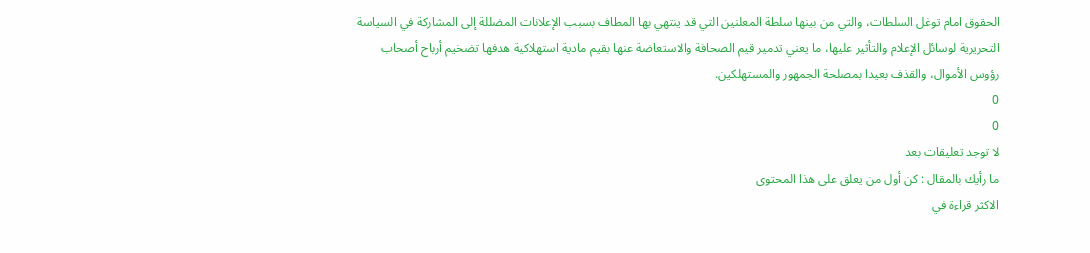الحقوق امام توغل السلطات، والتي من بينها سلطة المعلنين التي قد ينتهي بها المطاف بسبب الإعلانات المضللة إلى المشاركة في السياسة التحريرية لوسائل الإعلام والتأثير عليها، ما يعني تدمير قيم الصحافة والاستعاضة عنها بقيم مادية استهلاكية هدفها تضخيم أرباح أصحاب رؤوس الأموال، والقذف بعيدا بمصلحة الجمهور والمستهلكين.
0
0
لا توجد تعليقات بعد
ما رأيك بالمقال : كن أول من يعلق على هذا المحتوى
الاكثر قراءة في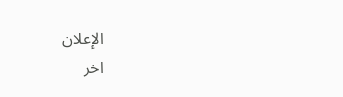الإعلان
اخر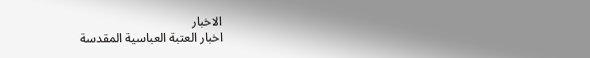الاخبار
اخبار العتبة العباسية المقدسة